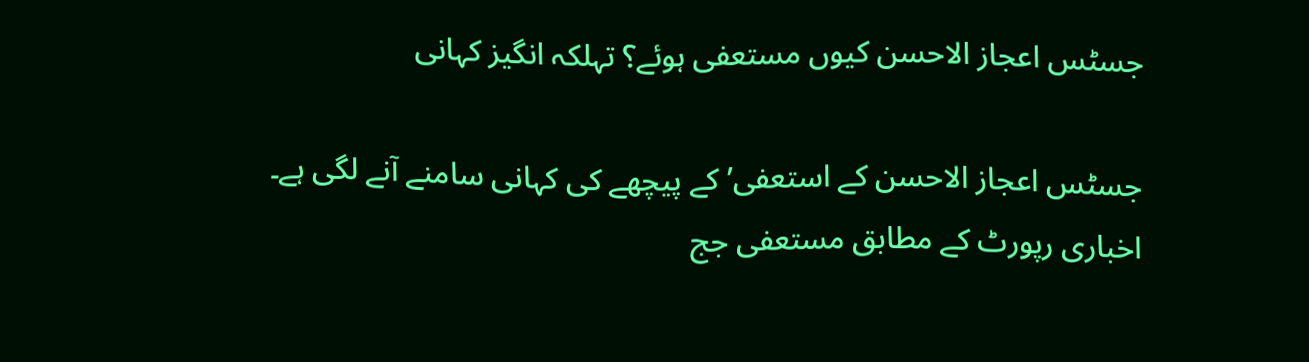جسٹس اعجاز الاحسن کیوں مستعفی ہوئے؟ تہلکہ انگیز کہانی

جسٹس اعجاز الاحسن کے استعفی’ کے پیچھے کی کہانی سامنے آنے لگی ہے۔ اخباری رپورٹ کے مطابق مستعفی جج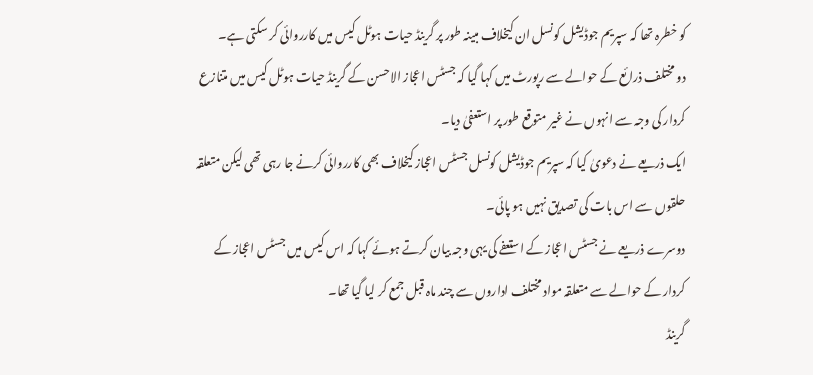کو خطرہ تھا کہ سپریم جوڈیشل کونسل ان کیخلاف مبینہ طور پر گرینڈ حیات ہوٹل کیس میں کارروائی کر سکتی ہے۔
دو مختلف ذرائع کے حوالے سے رپورٹ میں کہا گیا کہ جسٹس اعجاز الاحسن کے گرینڈ حیات ہوٹل کیس میں متنازع کردار کی وجہ سے انہوں نے غیر متوقع طور پر استعفیٰ دیا۔
ایک ذریعے نے دعویٰ کیا کہ سپریم جوڈیشل کونسل جسٹس اعجاز کیخلاف بھی کارروائی کرنے جا رہی تھی لیکن متعلقہ حلقوں سے اس بات کی تصدیق نہیں ہو پائی۔
دوسرے ذریعے نے جسٹس اعجاز کے استعفے کی یہی وجہ بیان کرتے ہوئے کہا کہ اس کیس میں جسٹس اعجاز کے کردار کے حوالے سے متعلقہ مواد مختلف اداروں سے چند ماہ قبل جمع کر لیا گیا تھا۔
گرینڈ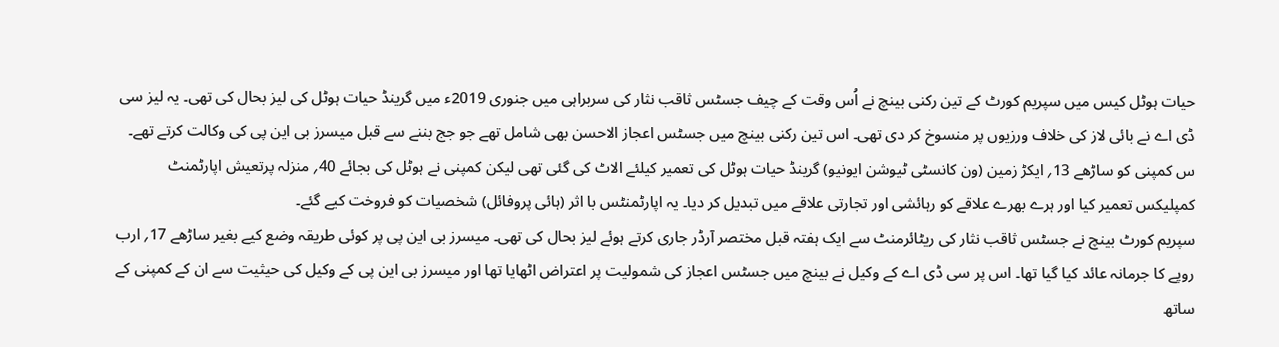حیات ہوٹل کیس میں سپریم کورٹ کے تین رکنی بینچ نے اُس وقت کے چیف جسٹس ثاقب نثار کی سربراہی میں جنوری 2019ء میں گرینڈ حیات ہوٹل کی لیز بحال کی تھی۔ یہ لیز سی ڈی اے نے بائی لاز کی خلاف ورزیوں پر منسوخ کر دی تھی۔ اس تین رکنی بینچ میں جسٹس اعجاز الاحسن بھی شامل تھے جو جج بننے سے قبل میسرز بی این پی کی وکالت کرتے تھے۔
س کمپنی کو ساڑھے 13؍ ایکڑ زمین (ون کانسٹی ٹیوشن ایونیو) گرینڈ حیات ہوٹل کی تعمیر کیلئے الاٹ کی گئی تھی لیکن کمپنی نے ہوٹل کی بجائے 40؍ منزلہ پرتعیش اپارٹمنٹ کمپلیکس تعمیر کیا اور ہرے بھرے علاقے کو رہائشی اور تجارتی علاقے میں تبدیل کر دیا۔ یہ اپارٹمنٹس با اثر (ہائی پروفائل) شخصیات کو فروخت کیے گئے۔
سپریم کورٹ بینچ نے جسٹس ثاقب نثار کی ریٹائرمنٹ سے ایک ہفتہ قبل مختصر آرڈر جاری کرتے ہوئے لیز بحال کی تھی۔ میسرز بی این پی پر کوئی طریقہ وضع کیے بغیر ساڑھے 17؍ ارب روپے کا جرمانہ عائد کیا گیا تھا۔ اس پر سی ڈی اے کے وکیل نے بینچ میں جسٹس اعجاز کی شمولیت پر اعتراض اٹھایا تھا اور میسرز بی این پی کے وکیل کی حیثیت سے ان کے کمپنی کے ساتھ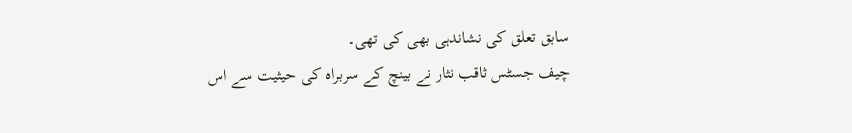سابق تعلق کی نشاندہی بھی کی تھی۔
چیف جسٹس ثاقب نثار نے بینچ کے سربراہ کی حیثیت سے اس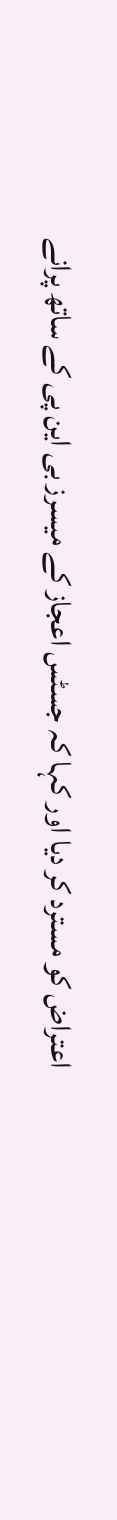اعتراض کو مسترد کر دیا اور کہا کہ جسٹس اعجاز کے میسرز بی این پی کے ساتھ پرانے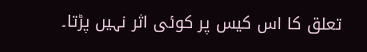تعلق کا اس کیس پر کوئی اثر نہیں پڑتا۔